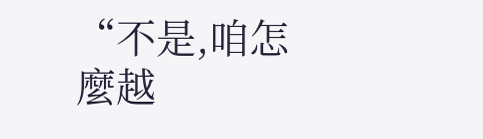“不是,咱怎麼越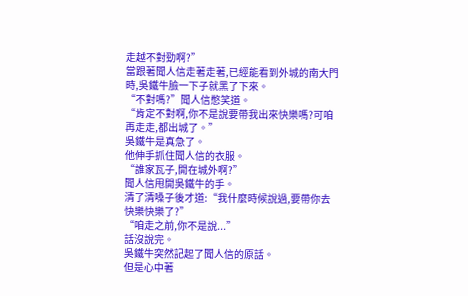走越不對勁啊?”
當跟著聞人信走著走著,已經能看到外城的南大門時,吳鐵牛臉一下子就黑了下來。
“不對嗎?”聞人信憋笑道。
“肯定不對啊,你不是說要帶我出來快樂嗎?可咱再走走,都出城了。”
吳鐵牛是真急了。
他伸手抓住聞人信的衣服。
“誰家瓦子,開在城外啊?”
聞人信甩開吳鐵牛的手。
清了清嗓子後才道:“我什麼時候說過,要帶你去快樂快樂了?”
“咱走之前,你不是說...”
話沒說完。
吳鐵牛突然記起了聞人信的原話。
但是心中著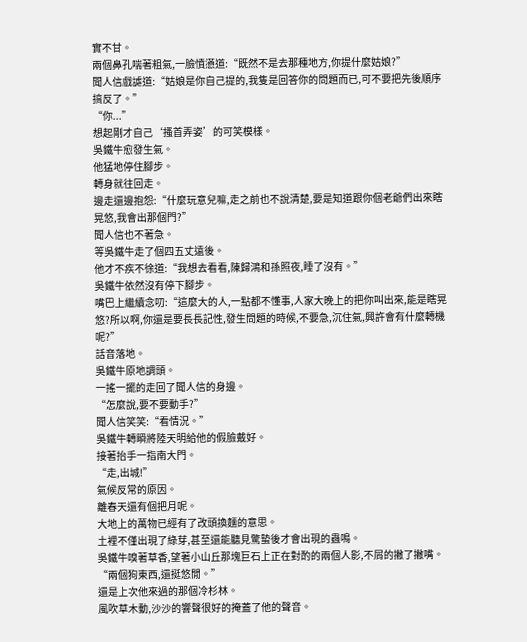實不甘。
兩個鼻孔喘著粗氣,一臉憤懣道:“既然不是去那種地方,你提什麼姑娘?”
聞人信戲謔道:“姑娘是你自己提的,我隻是回答你的問題而已,可不要把先後順序搞反了。”
“你...”
想起剛才自己‘搔首弄姿’的可笑模樣。
吳鐵牛愈發生氣。
他猛地停住腳步。
轉身就往回走。
邊走還邊抱怨:“什麼玩意兒嘛,走之前也不說清楚,要是知道跟你個老爺們出來瞎晃悠,我會出那個門?”
聞人信也不著急。
等吳鐵牛走了個四五丈遠後。
他才不疾不徐道:“我想去看看,陳歸鴻和孫照夜,睡了沒有。”
吳鐵牛依然沒有停下腳步。
嘴巴上繼續念叨:“這麼大的人,一點都不懂事,人家大晚上的把你叫出來,能是瞎晃悠?所以啊,你還是要長長記性,發生問題的時候,不要急,沉住氣,興許會有什麼轉機呢?”
話音落地。
吳鐵牛原地調頭。
一搖一擺的走回了聞人信的身邊。
“怎麼說,要不要動手?”
聞人信笑笑:“看情況。”
吳鐵牛轉瞬將陸天明給他的假臉戴好。
接著抬手一指南大門。
“走,出城!”
氣候反常的原因。
離春天還有個把月呢。
大地上的萬物已經有了改頭換麵的意思。
土裡不僅出現了綠芽,甚至還能聽見驚蟄後才會出現的蟲鳴。
吳鐵牛嗅著草香,望著小山丘那塊巨石上正在對酌的兩個人影,不屑的撇了撇嘴。
“兩個狗東西,還挺悠閒。”
還是上次他來過的那個冷杉林。
風吹草木動,沙沙的響聲很好的掩蓋了他的聲音。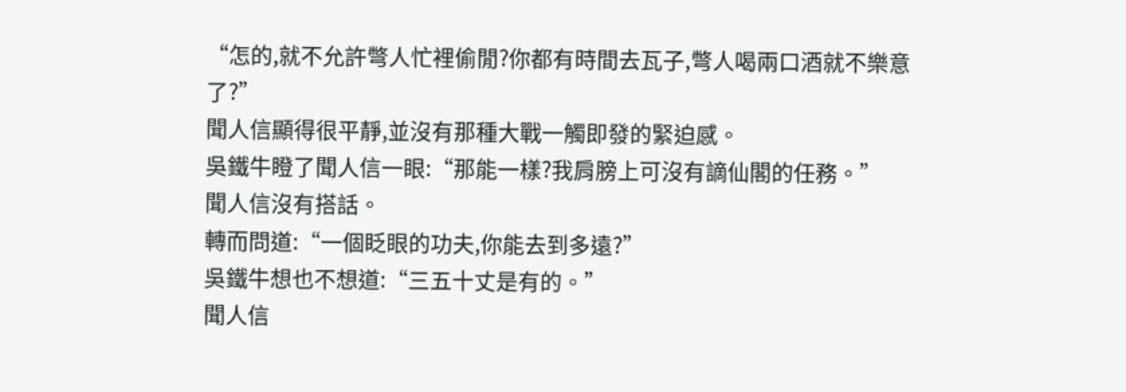“怎的,就不允許彆人忙裡偷閒?你都有時間去瓦子,彆人喝兩口酒就不樂意了?”
聞人信顯得很平靜,並沒有那種大戰一觸即發的緊迫感。
吳鐵牛瞪了聞人信一眼:“那能一樣?我肩膀上可沒有謫仙閣的任務。”
聞人信沒有搭話。
轉而問道:“一個眨眼的功夫,你能去到多遠?”
吳鐵牛想也不想道:“三五十丈是有的。”
聞人信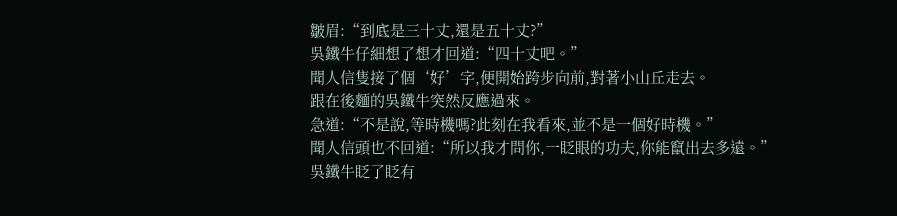皺眉:“到底是三十丈,還是五十丈?”
吳鐵牛仔細想了想才回道:“四十丈吧。”
聞人信隻接了個‘好’字,便開始跨步向前,對著小山丘走去。
跟在後麵的吳鐵牛突然反應過來。
急道:“不是說,等時機嗎?此刻在我看來,並不是一個好時機。”
聞人信頭也不回道:“所以我才問你,一眨眼的功夫,你能竄出去多遠。”
吳鐵牛眨了眨有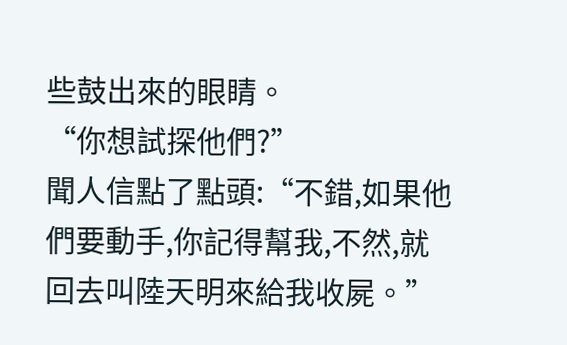些鼓出來的眼睛。
“你想試探他們?”
聞人信點了點頭:“不錯,如果他們要動手,你記得幫我,不然,就回去叫陸天明來給我收屍。”